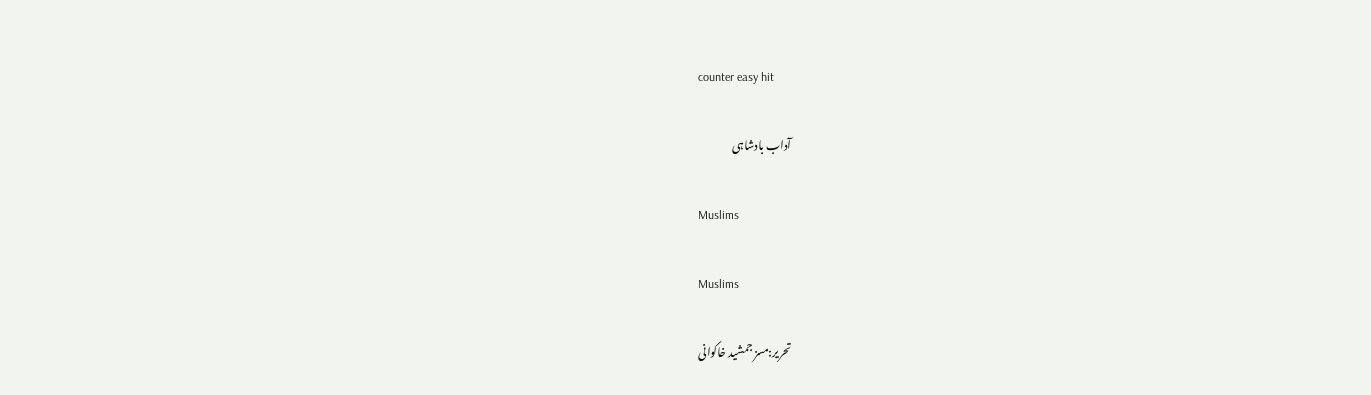counter easy hit

آداب بادشاہی

Muslims

Muslims

تحریر:مسز جمشید خاکوانی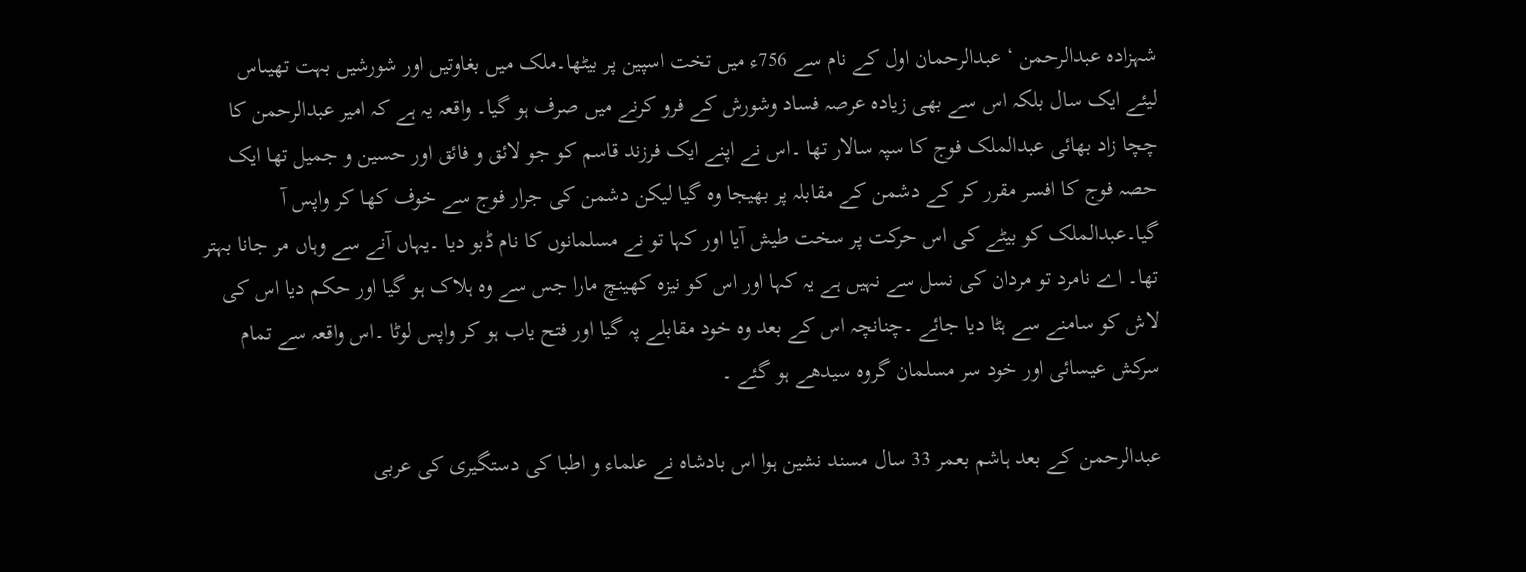شہزادہ عبدالرحمن ‘ عبدالرحمان اول کے نام سے 756ء میں تخت اسپین پر بیٹھا۔ملک میں بغاوتیں اور شورشیں بہت تھیںاس لیئے ایک سال بلکہ اس سے بھی زیادہ عرصہ فساد وشورش کے فرو کرنے میں صرف ہو گیا۔ واقعہ یہ ہے کہ امیر عبدالرحمن کا چچا زاد بھائی عبدالملک فوج کا سپہ سالار تھا ۔اس نے اپنے ایک فرزند قاسم کو جو لائق و فائق اور حسین و جمیل تھا ایک حصہ فوج کا افسر مقرر کر کے دشمن کے مقابلہ پر بھیجا وہ گیا لیکن دشمن کی جرار فوج سے خوف کھا کر واپس آ گیا۔عبدالملک کو بیٹے کی اس حرکت پر سخت طیش آیا اور کہا تو نے مسلمانوں کا نام ڈبو دیا ۔یہاں آنے سے وہاں مر جانا بہتر تھا۔ اے نامرد تو مردان کی نسل سے نہیں ہے یہ کہا اور اس کو نیزہ کھینچ مارا جس سے وہ ہلاک ہو گیا اور حکم دیا اس کی لاش کو سامنے سے ہٹا دیا جائے ۔چنانچہ اس کے بعد وہ خود مقابلے پہ گیا اور فتح یاب ہو کر واپس لوٹا ۔اس واقعہ سے تمام سرکش عیسائی اور خود سر مسلمان گروہ سیدھے ہو گئے ۔

عبدالرحمن کے بعد ہاشم بعمر 33 سال مسند نشین ہوا اس بادشاہ نے علماء و اطبا کی دستگیری کی عربی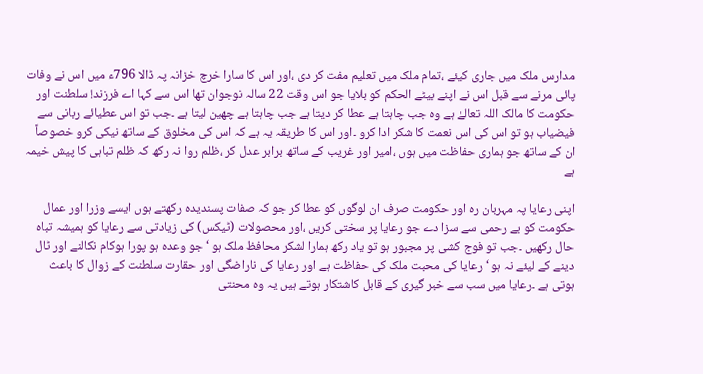مدارس ملک میں جاری کیئے ،تمام ملک میں تعلیم مفت کر دی ،اور اس کا سارا خرچ خزانہ پہ ڈالا 796ء میں اس نے وفات پائی مرنے سے قبل اس نے اپنے بیٹے الحکم کو بلایا جو اس وقت 22 سالہ نوجوان تھا اس سے کہا اے فرزند! سلطنت اور حکومت کا مالک اللہ تعالےٰ ہے وہ جب چاہتا ہے عطا کر دیتا ہے جب چاہتا ہے چھین لیتا ہے ۔جب تو اس عطیائے ربانی سے فیضیاب ہو تو اس کی اس نعمت کا شکر ادا کرو ۔اور اس کا طریقہ یہ ہے کہ اس کی مخلوق کے ساتھ نیکی کرو خصوصاً ان کے ساتھ جو ہماری حفاظت میں ہوں ،امیر اور غریب کے ساتھ برابر عدل کر ،ظلم روا نہ رکھ کہ ظلم تباہی کا پیش خیمہ ہے

اپنی رعایا پہ مہربان رہ اور حکومت صرف ان لوگوں کو عطا کر جو کہ صفات پسندیدہ رکھتے ہوں ایسے وزرا اور عمال حکومت کو بے رحمی سے سزا دے جو رعایا پر سختی کریں ،اور محصولات (ٹیکس) کی زیادتی سے رعایا کو ہمیشہ تباہ حال رکھیں ۔جب تو فوج کشی پر مجبور ہو تو یاد رکھ ہمارا لشکر محافظ ملک ہو ‘جو وعدہ ہو پورا ہوکام نکالنے اور ٹال دینے کے لیئے نہ ہو ‘ رعایا کی محبت ملک کی حفاظت ہے اور رعایا کی ناراضگی اور حقارت سلطنت کے زوال کا باعث ہوتی ہے ۔رعایا میں سب سے خبر گیری کے قابل کاشتکار ہوتے ہیں یہ وہ محنتی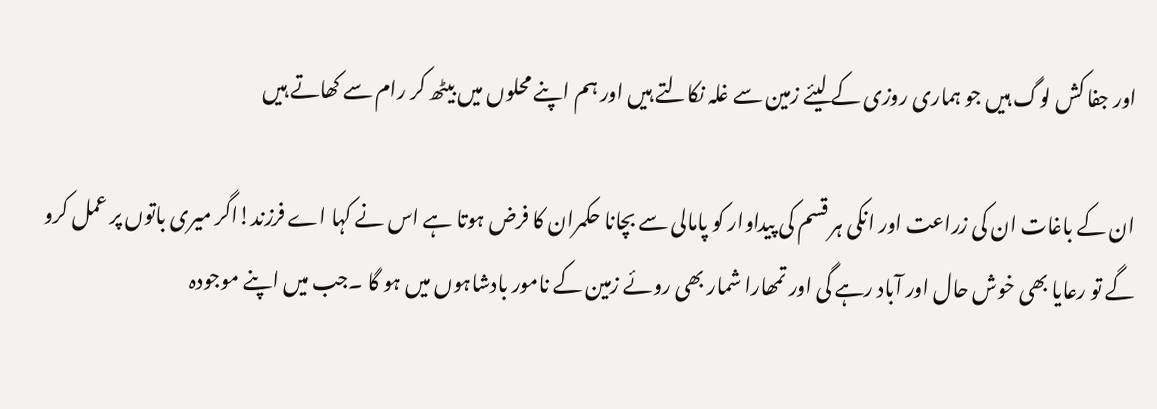اور جفا کش لوگ ہیں جو ہماری روزی کے لیئے زمین سے غلہ نکالتے ہیں اور ہم اپنے محلوں میں بیٹھ کر رام سے کھاتے ہیں

ان کے باغات ان کی زراعت اور انکی ہر قسم کی پیداوار کو پامالی سے بچانا حکمران کا فرض ہوتا ہے اس نے کہا اے فرزند!اگر میری باتوں پر عمل کرو گے تو رعایا بھی خوش حال اور آباد رہے گی اور تمھارا شمار بھی روئے زمین کے نامور بادشاہوں میں ہو گا ۔جب میں اپنے موجودہ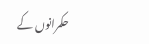حکمرانوں کے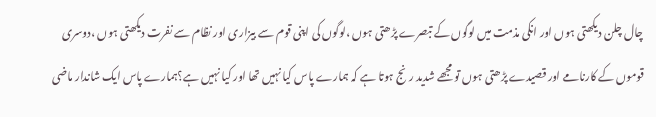چال چلن دیکھتی ہوں اور انکی مذمت میں لوگوں کے تبصرے پڑھتی ہوں ،لوگوں کی اپنی قوم سے بیزاری اور نظام سے نفرت دیکھتی ہوں ،دوسری قوموں کے کارنامے اور قصیدے پڑھتی ہوں تو مجھے شدید رنج ہوتا ہے کہ ہمارے پاس کیا نہیں تھا اور کیا نہیں ہے؟ہمارے پاس ایک شاندار ماضی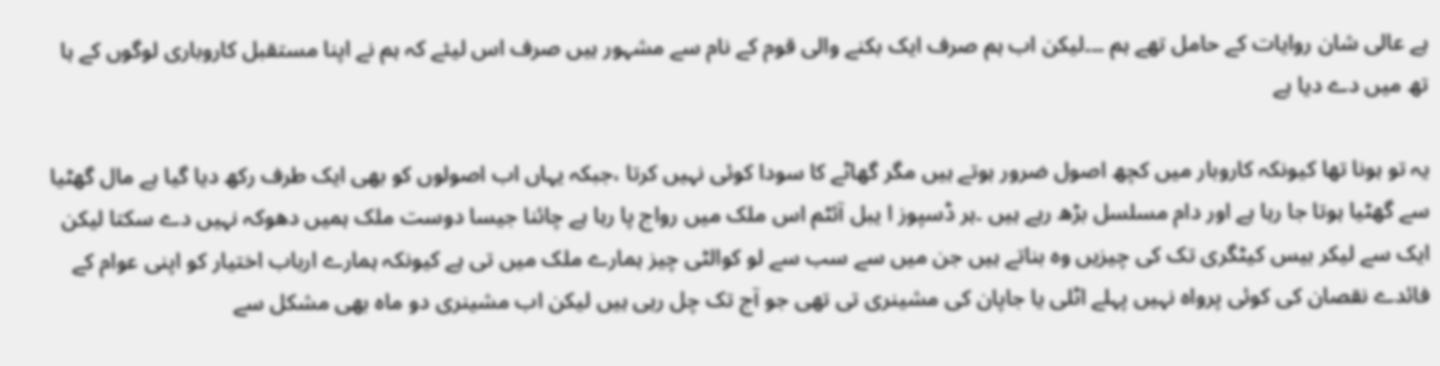ہے عالی شان روایات کے حامل تھے ہم ۔۔۔لیکن اب ہم صرف ایک بکنے والی قوم کے نام سے مشہور ہیں صرف اس لیئے کہ ہم نے اپنا مستقبل کاروباری لوگوں کے ہا تھ میں دے دیا ہے

یہ تو ہونا تھا کیونکہ کاروبار میں کچھ اصول ضرور ہوتے ہیں مگر گھاٹے کا سودا کوئی نہیں کرتا ،جبکہ یہاں اب اصولوں کو بھی ایک طرف رکھ دیا گیا ہے مال گھٹیا سے گھٹیا ہوتا جا رہا ہے اور دام مسلسل بڑھ رہے ہیں ۔ہر ڈسپوز ا یبل آئٹم اس ملک میں رواج پا رہا ہے چائنا جیسا دوست ملک ہمیں دھوکہ نہیں دے سکتا لیکن ایک سے لیکر بیس کیٹگری تک کی چیزیں وہ بناتے ہیں جن میں سے سب سے لو کوالٹی چیز ہمارے ملک میں تی ہے کیونکہ ہمارے ارباب اختیار کو اپنی عوام کے فائدے نقصان کی کوئی پرواہ نہیں پہلے اٹلی یا جاپان کی مشینری تی تھی جو آج تک چل رہی ہیں لیکن اب مشینری دو ماہ بھی مشکل سے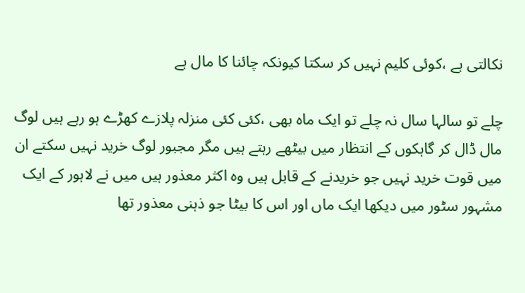نکالتی ہے ،کوئی کلیم نہیں کر سکتا کیونکہ چائنا کا مال ہے

چلے تو سالہا سال نہ چلے تو ایک ماہ بھی ،کئی کئی منزلہ پلازے کھڑے ہو رہے ہیں لوگ مال ڈال کر گاہکوں کے انتظار میں بیٹھے رہتے ہیں مگر مجبور لوگ خرید نہیں سکتے ان میں قوت خرید نہیں جو خریدنے کے قابل ہیں وہ اکثر معذور ہیں میں نے لاہور کے ایک مشہور سٹور میں دیکھا ایک ماں اور اس کا بیٹا جو ذہنی معذور تھا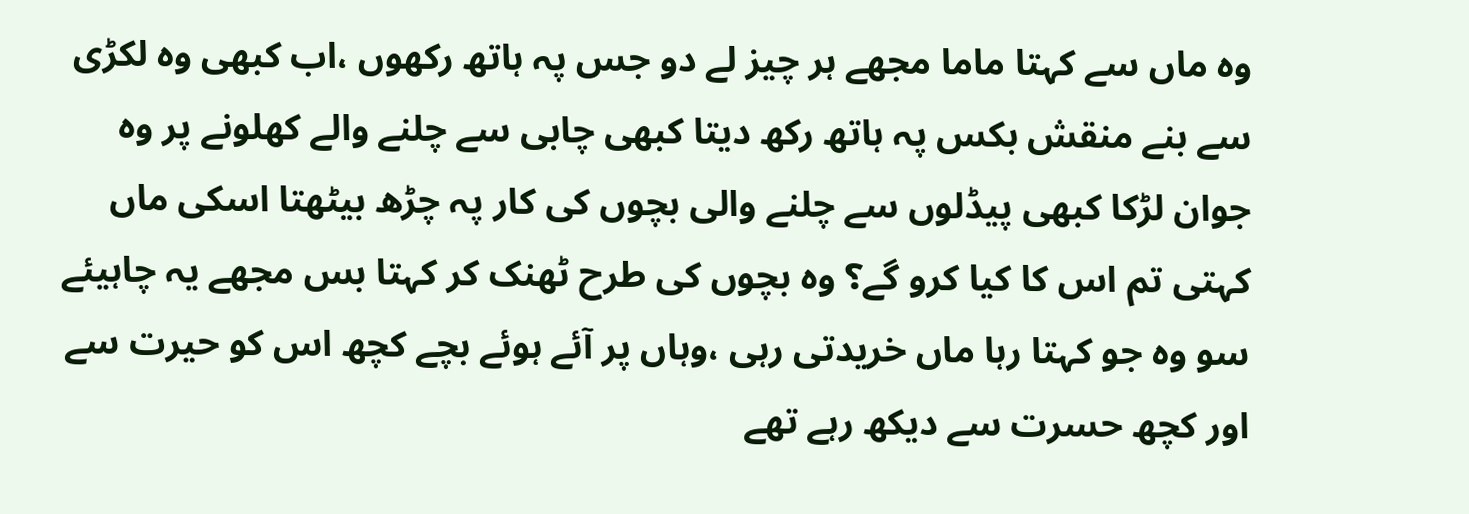وہ ماں سے کہتا ماما مجھے ہر چیز لے دو جس پہ ہاتھ رکھوں ،اب کبھی وہ لکڑی سے بنے منقش بکس پہ ہاتھ رکھ دیتا کبھی چابی سے چلنے والے کھلونے پر وہ جوان لڑکا کبھی پیڈلوں سے چلنے والی بچوں کی کار پہ چڑھ بیٹھتا اسکی ماں کہتی تم اس کا کیا کرو گے؟ وہ بچوں کی طرح ٹھنک کر کہتا بس مجھے یہ چاہیئے سو وہ جو کہتا رہا ماں خریدتی رہی ،وہاں پر آئے ہوئے بچے کچھ اس کو حیرت سے اور کچھ حسرت سے دیکھ رہے تھے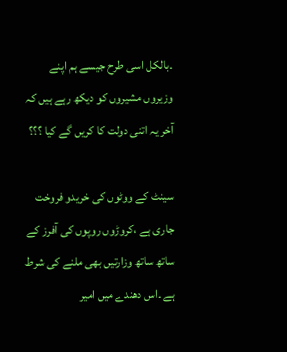۔بالکل اسی طرح جیسے ہم اپنے وزیروں مشیروں کو دیکھ رہے ہیں کہ آخر یہ اتنی دولت کا کریں گے کیا ؟؟؟

سینٹ کے ووٹوں کی خریدو فروخت جاری ہے ،کروڑوں روپوں کی آفرز کے ساتھ ساتھ وزارتیں بھی ملنے کی شرط ہے ۔اس دھندے میں امیر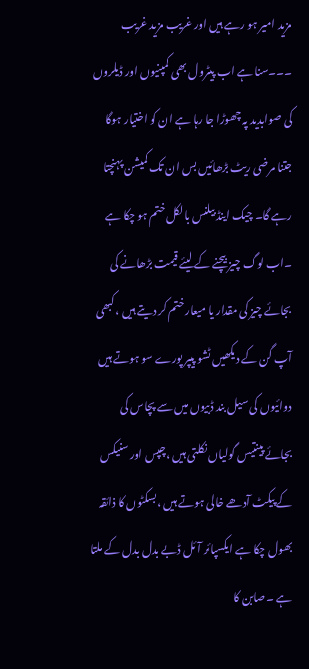مزید امیر ہو رہے ہیں اور غریب مزید غریب ۔۔۔سنا ہے اب پیٹرول بھی کمپنیوں اور ڈیلروں کی صوابدید پہ چھوڑا جا رہا ہے ان کو اختیار ہوگا جتنا مرضی ریٹ بڑھائیں بس ان تک کمیشن پہنچتا رہے گا۔ چیک اینڈ بیلنس بالکل ختم ہو چکا ہے ۔اب لوگ چیز بیچنے کے لیئے قیمت بڑھانے کی بجائے چیز کی مقدار یا میعار ختم کر دیتے ہیں ،کبھی آپ گن کے دیکھیں ٹشو پیپر پورے سو ہوتے ہیں دوائیوں کی سیل بند ڈبیوں میں سے پچاس کی بجائے پینتیس گولیاں نکلتی ہیں ،چپس اور سنیکس کے پیکٹ آدھے خالی ہوتے ہیں ،بسکٹوں کا ذائقہ بھول چکا ہے ایکسپائر آئل ڈبے بدل بدل کے ملتا ہے ۔صابن کا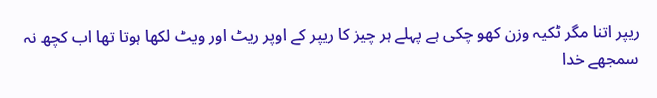ریپر اتنا مگر ٹکیہ وزن کھو چکی ہے پہلے ہر چیز کا ریپر کے اوپر ریٹ اور ویٹ لکھا ہوتا تھا اب کچھ نہ سمجھے خدا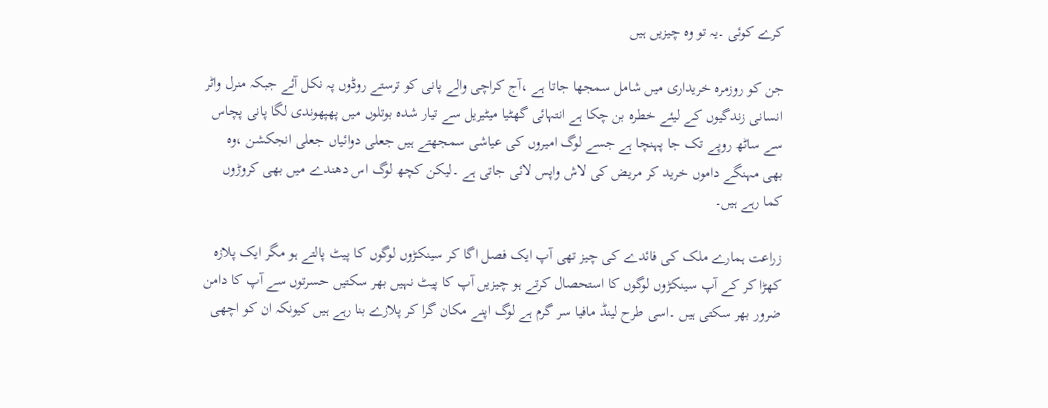کرے کوئی ۔یہ تو وہ چیزیں ہیں

جن کو روزمرہ خریداری میں شامل سمجھا جاتا ہے ،آج کراچی والے پانی کو ترستے روڈوں پہ نکل آئے جبکہ منرل واٹر انسانی زندگیوں کے لیئے خطرہ بن چکا ہے انتہائی گھٹیا میٹیریل سے تیار شدہ بوتلوں میں پھپھوندی لگا پانی پچاس سے ساٹھ روپے تک جا پہنچا ہے جسے لوگ امیروں کی عیاشی سمجھتے ہیں جعلی دوائیاں جعلی انجکشن ،وہ بھی مہنگے داموں خرید کر مریض کی لاش واپس لائی جاتی ہے ۔لیکن کچھ لوگ اس دھندے میں بھی کروڑوں کما رہے ہیں۔

زراعت ہمارے ملک کی فائدے کی چیز تھی آپ ایک فصل اگا کر سینکڑوں لوگوں کا پیٹ پالتے ہو مگر ایک پلازہ کھڑا کر کے آپ سینکڑوں لوگوں کا استحصال کرتے ہو چیزیں آپ کا پیٹ نہیں بھر سکتیں حسرتوں سے آپ کا دامن ضرور بھر سکتی ہیں ۔اسی طرح لینڈ مافیا سر گرم ہے لوگ اپنے مکان گرا کر پلازے بنا رہے ہیں کیونکہ ان کو اچھی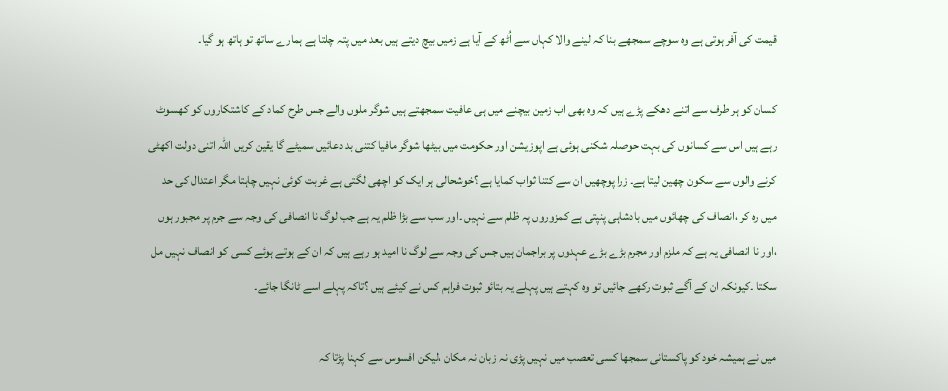قیمت کی آفر ہوتی ہے وہ سوچے سمجھے بنا کہ لینے والا کہاں سے اُٹھ کے آیا ہے زمیں بیچ دیتے ہیں بعد میں پتہ چلتا ہے ہمارے ساتھ تو ہاتھ ہو گیا۔

کسان کو ہر طرف سے اتنے دھکے پڑے ہیں کہ وہ بھی اب زمین بیچنے میں ہی عافیت سمجھتے ہیں شوگر ملوں والے جس طرح کماد کے کاشتکاروں کو کھسوٹ رہے ہیں اس سے کسانوں کی بہت حوصلہ شکنی ہوئی ہے اپوزیشن اور حکومت میں بیٹھا شوگر مافیا کتنی بد دعائیں سمیٹے گا یقین کریں اللہ اتنی دولت اکھٹی کرنے والوں سے سکون چھین لیتا ہے۔ زرا پوچھیں ان سے کتنا ثواب کمایا ہے ؟خوشحالی ہر ایک کو اچھی لگتی ہے غربت کوئی نہیں چاہتا مگر اعتدال کی حد میں رہ کر ،انصاف کی چھائوں میں بادشاہی پنپتی ہے کمزوروں پہ ظلم سے نہیں ۔اور سب سے بڑا ظلم یہ ہے جب لوگ نا انصافی کی وجہ سے جرم پر مجبور ہوں ،اور نا انصافی یہ ہے کہ ملزم اور مجرم بڑے بڑے عہدوں پر براجمان ہیں جس کی وجہ سے لوگ نا امید ہو رہے ہیں کہ ان کے ہوتے ہوئے کسی کو انصاف نہیں مل سکتا ۔کیونکہ ان کے آگے ثبوت رکھے جائیں تو وہ کہتے ہیں پہلے یہ بتائو ثبوت فراہم کس نے کیئے ہیں ؟تاکہ پہلے اسے ٹانگا جائے۔

میں نے ہمیشہ خود کو پاکستانی سمجھا کسی تعصب میں نہیں پڑی نہ زبان نہ مکان ،لیکن افسوس سے کہنا پڑتا کہ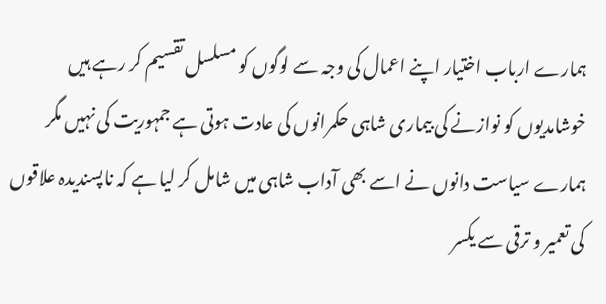ہمارے ارباب اختیار اپنے اعمال کی وجہ سے لوگوں کو مسلسل تقسیم کر رہے ہیں خوشامدیوں کو نوازنے کی بیماری شاہی حکمرانوں کی عادت ہوتی ہے جمہوریت کی نہیں مگر ہمارے سیاست دانوں نے اسے بھی آداب شاہی میں شامل کر لیا ہے کہ ناپسندیدہ علاقوں کی تعمیر و ترقی سے یکسر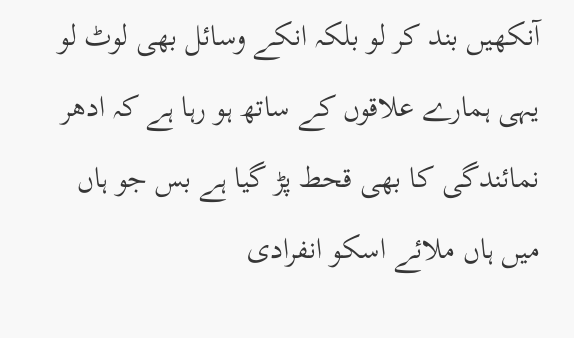آنکھیں بند کر لو بلکہ انکے وسائل بھی لوٹ لو یہی ہمارے علاقوں کے ساتھ ہو رہا ہے کہ ادھر نمائندگی کا بھی قحط پڑ گیا ہے بس جو ہاں میں ہاں ملائے اسکو انفرادی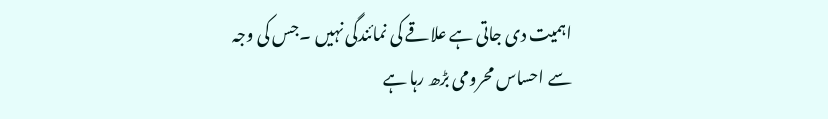اہمیت دی جاتی ہے علاقے کی نمائندگی نہیں ۔جس کی وجہ سے احساس محرومی بڑھ رہا ہے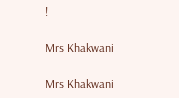!

Mrs Khakwani

Mrs Khakwani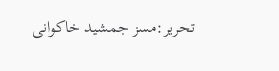تحریر:مسز جمشید خاکوانی